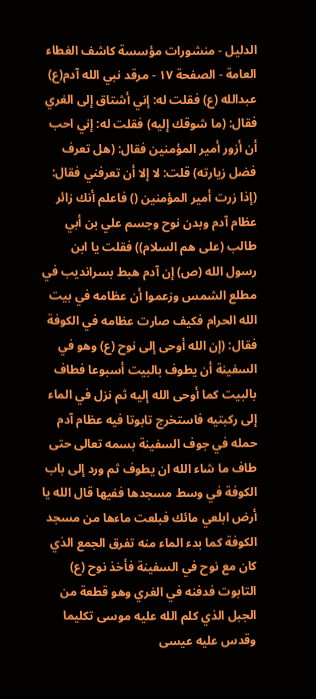الدليل - منشورات مؤسسة كاشف الغطاء العامة - الصفحة ١٧ - مرقد نبي الله آدم(ع)
عبدالله (ع) فقلت له: إني أشتاق إلى الغري فقال: (ما شوقك إليه) فقلت له: إني احب أن أزور أمير المؤمنين فقال: (هل تعرف فضل زيارته) قلت: لا إلا أن تعرفني فقال: (إذا زرت أمير المؤمنين () فاعلم أنك زائر عظام آدم وبدن نوح وجسم علي بن أبي طالب (على هم السلام)) فقلت يا ابن رسول الله (ص) إن آدم هبط بسرانديب في مطلع الشمس وزعموا أن عظامه في بيت الله الحرام فكيف صارت عظامه في الكوفة فقال: (إن الله أوحى إلى نوح (ع) وهو في السفينة أن يطوف بالبيت أسبوعا فطاف بالبيت كما أوحى الله إليه ثم نزل في الماء إلى ركبتيه فاستخرج تابوتا فيه عظام آدم حمله في جوف السفينة بسمه تعالى حتى طاف ما شاء الله ان يطوف ثم ورد إلى باب الكوفة في وسط مسجدها ففيها قال الله يا أرض ابلعي مائك فبلعت ماءها من مسجد الكوفة كما بدء الماء منه تفرق الجمع الذي كان مع نوح في السفينة فأخذ نوح (ع) التابوت فدفنه في الغري وهو قطعة من الجبل الذي كلم الله عليه موسى تكليما وقدس عليه عيسى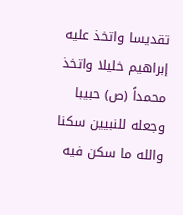تقديسا واتخذ عليه إبراهيم خليلا واتخذ محمداً (ص) حبيبا وجعله للنبيين سكنا والله ما سكن فيه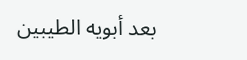بعد أبويه الطيبين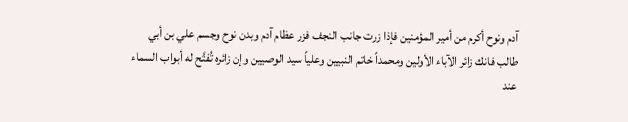آدم ونوح أكرم من أمير المؤمنين فإذا زرت جانب النجف فزر عظام آدم وبدن نوح وجسم علي بن أبي طالب فانك زائر الآباء الأولين ومحمداً خاتم النبيين وعلياً سيد الوصيين وإن زائره تُفتَّح له أبواب السماء عند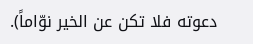دعوته فلا تكن عن الخير نوّاماً).